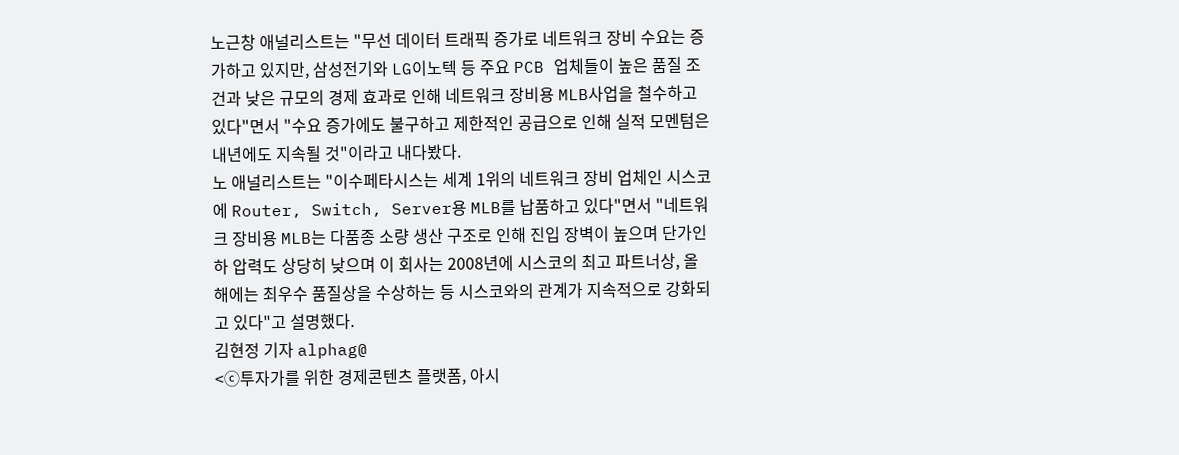노근창 애널리스트는 "무선 데이터 트래픽 증가로 네트워크 장비 수요는 증가하고 있지만, 삼성전기와 LG이노텍 등 주요 PCB 업체들이 높은 품질 조건과 낮은 규모의 경제 효과로 인해 네트워크 장비용 MLB사업을 철수하고 있다"면서 "수요 증가에도 불구하고 제한적인 공급으로 인해 실적 모멘텀은 내년에도 지속될 것"이라고 내다봤다.
노 애널리스트는 "이수페타시스는 세계 1위의 네트워크 장비 업체인 시스코에 Router, Switch, Server용 MLB를 납품하고 있다"면서 "네트워크 장비용 MLB는 다품종 소량 생산 구조로 인해 진입 장벽이 높으며 단가인하 압력도 상당히 낮으며 이 회사는 2008년에 시스코의 최고 파트너상, 올해에는 최우수 품질상을 수상하는 등 시스코와의 관계가 지속적으로 강화되고 있다"고 설명했다.
김현정 기자 alphag@
<ⓒ투자가를 위한 경제콘텐츠 플랫폼, 아시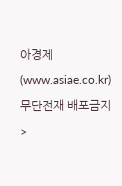아경제(www.asiae.co.kr) 무단전재 배포금지>